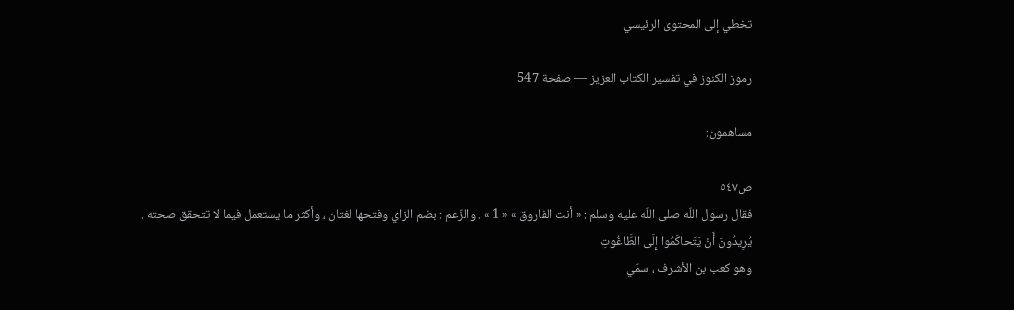تخطي إلى المحتوى الرئيسي

رموز الكنوز في تفسير الكتاب العزيز — صفحة 547

مساهمون:

ص٥٤٧
فقال رسول اللّه صلى اللّه عليه وسلم : « أنت الفاروق » « 1 » . والزّعم : بضم الزاي وفتحها لغتان ، وأكثر ما يستعمل فيما لا تتحقق صحته .
يُرِيدُونَ أَنْ يَتَحاكَمُوا إِلَى الطَّاغُوتِ
وهو كعب بن الأشرف ، سمّي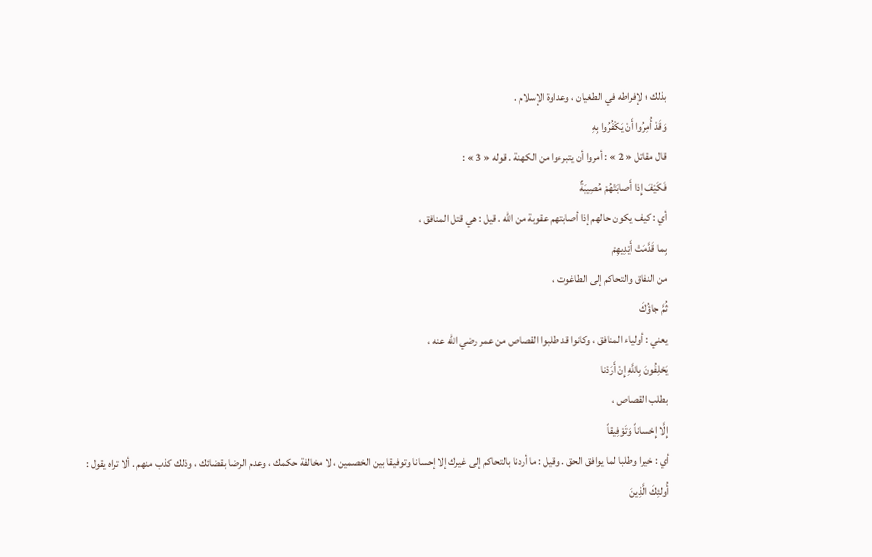بذلك ؛ لإفراطه في الطغيان ، وعداوة الإسلام .
وَقَدْ أُمِرُوا أَنْ يَكْفُرُوا بِهِ
قال مقاتل « 2 » : أمروا أن يتبرءوا من الكهنة . قوله « 3 » :
فَكَيْفَ إِذا أَصابَتْهُمْ مُصِيبَةٌ
أي : كيف يكون حالهم إذا أصابتهم عقوبة من اللّه . قيل : هي قتل المنافق ،
بِما قَدَّمَتْ أَيْدِيهِمْ
من النفاق والتحاكم إلى الطاغوت ،
ثُمَّ جاؤُكَ
يعني : أولياء المنافق ، وكانوا قد طلبوا القصاص من عمر رضي اللّه عنه ،
يَحْلِفُونَ بِاللَّهِ إِنْ أَرَدْنا
بطلب القصاص ،
إِلَّا إِحْساناً وَتَوْفِيقاً
أي : خيرا وطلبا لما يوافق الحق . وقيل : ما أردنا بالتحاكم إلى غيرك إلا إحسانا وتوفيقا بين الخصمين ، لا مخالفة حكمك ، وعدم الرضا بقضائك ، وذلك كذب منهم . ألا تراه يقول :
أُولئِكَ الَّذِينَ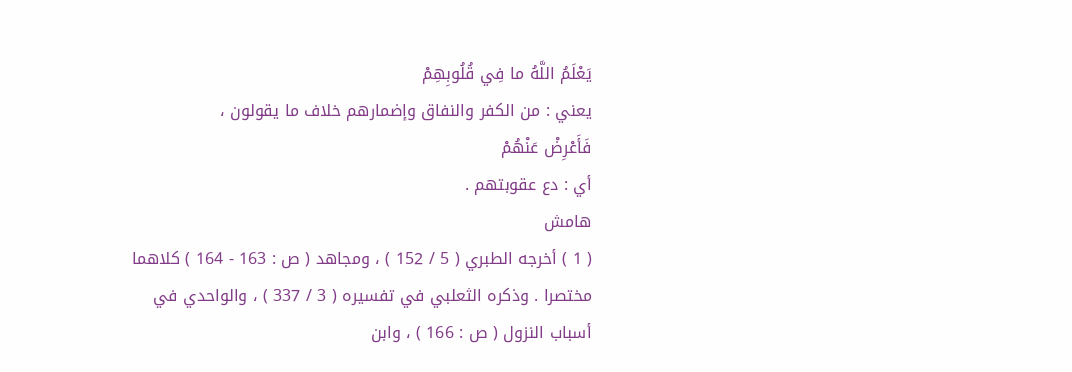يَعْلَمُ اللَّهُ ما فِي قُلُوبِهِمْ
يعني : من الكفر والنفاق وإضمارهم خلاف ما يقولون ،
فَأَعْرِضْ عَنْهُمْ
أي : دع عقوبتهم .
هامش
( 1 ) أخرجه الطبري ( 5 / 152 ) ، ومجاهد ( ص : 163 - 164 ) كلاهما مختصرا . وذكره الثعلبي في تفسيره ( 3 / 337 ) ، والواحدي في أسباب النزول ( ص : 166 ) ، وابن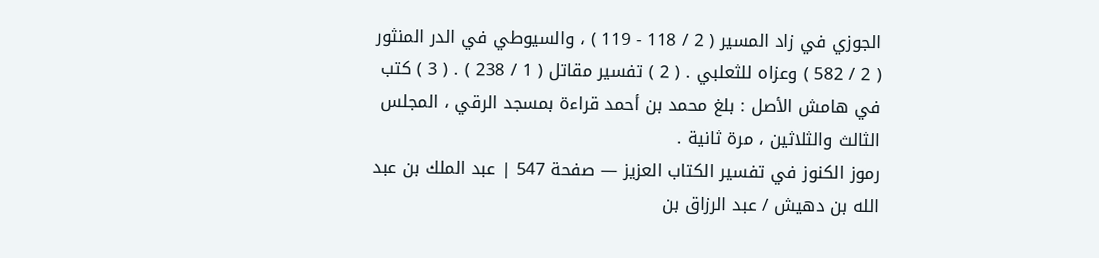الجوزي في زاد المسير ( 2 / 118 - 119 ) ، والسيوطي في الدر المنثور ( 2 / 582 ) وعزاه للثعلبي . ( 2 ) تفسير مقاتل ( 1 / 238 ) . ( 3 ) كتب في هامش الأصل : بلغ محمد بن أحمد قراءة بمسجد الرقي ، المجلس الثالث والثلاثين ، مرة ثانية .
رموز الكنوز في تفسير الكتاب العزيز — صفحة 547 | عبد الملك بن عبد الله بن دهيش / عبد الرزاق بن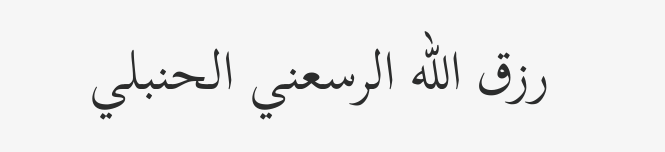رزق الله الرسعني الحنبلي